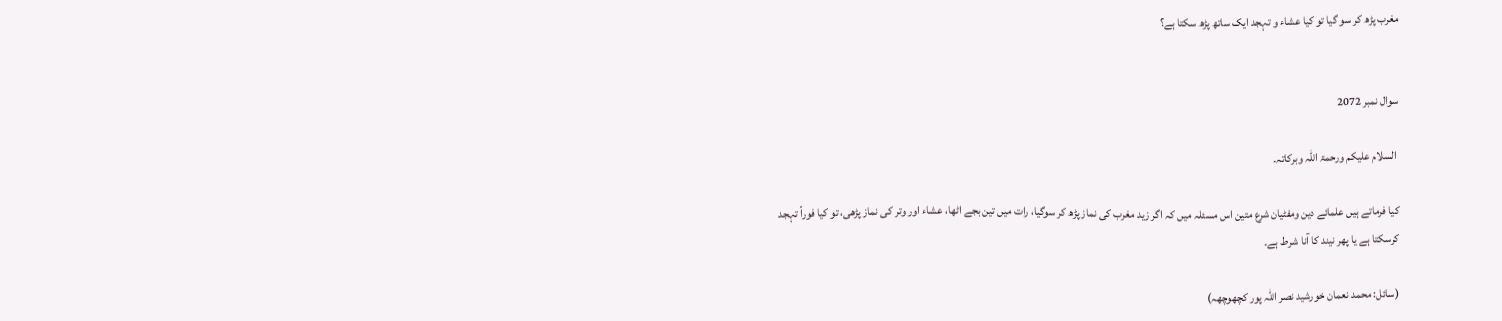مغرب پڑھ کر سو گیا تو کیا عشاء و تہجد ایک ساتھ پڑھ سکتا ہے؟


سوال نمبر 2072

 السلام علیکم ورحمۃ اللہ وبرکاتہ۔

کیا فرماتے ہیں علمائے دین ومفٹیان شرع متین اس مسئلہ میں کہ اگر زید مغرب کی نماز پڑھ کر سوگیا، رات میں تین بجے اٹھا، عشاء اور وتر کی نماز پڑھی، تو کیا فوراً تہجد کرسکتا ہے یا پھر نیند کا آنا شرط ہے۔

(سائل: محمد نعمان خورشید نصر اللہ پور کچھوچھہ)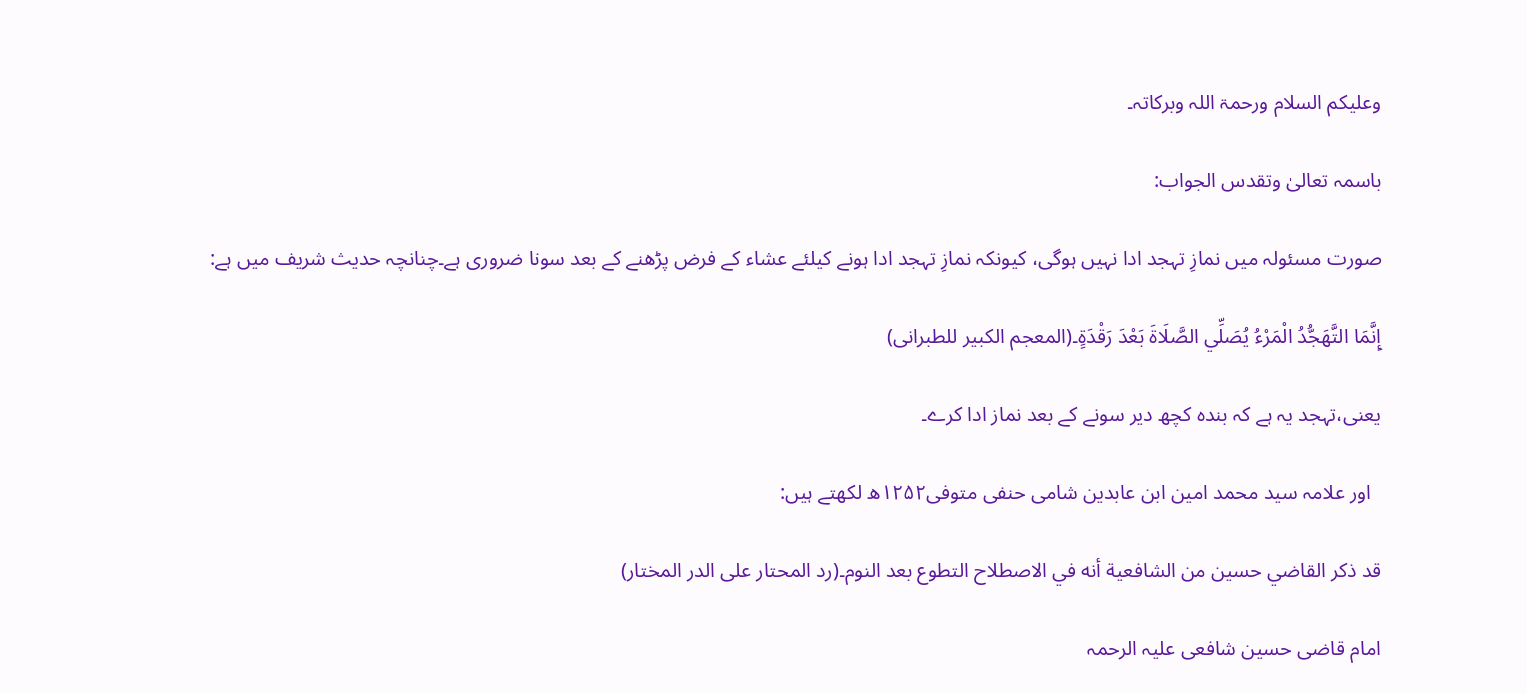وعلیکم السلام ورحمۃ اللہ وبرکاتہ۔

باسمہ تعالیٰ وتقدس الجواب:

صورت مسئولہ میں نمازِ تہجد ادا نہیں ہوگی، کیونکہ نمازِ تہجد ادا ہونے کیلئے عشاء کے فرض پڑھنے کے بعد سونا ضروری ہے۔چنانچہ حدیث شریف میں ہے:

إِنَّمَا التَّهَجُّدُ الْمَرْءُ يُصَلِّي الصَّلَاةَ بَعْدَ رَقْدَةٍ۔(المعجم الکبیر للطبرانی)

یعنی،تہجد یہ ہے کہ بندہ کچھ دیر سونے کے بعد نماز ادا کرے۔

  اور علامہ سید محمد امین ابن عابدین شامی حنفی متوفی۱۲۵۲ھ لکھتے ہیں:

قد ذكر القاضي حسين من الشافعية أنه في الاصطلاح التطوع بعد النوم۔(رد المحتار علی الدر المختار)

امام قاضی حسین شافعی علیہ الرحمہ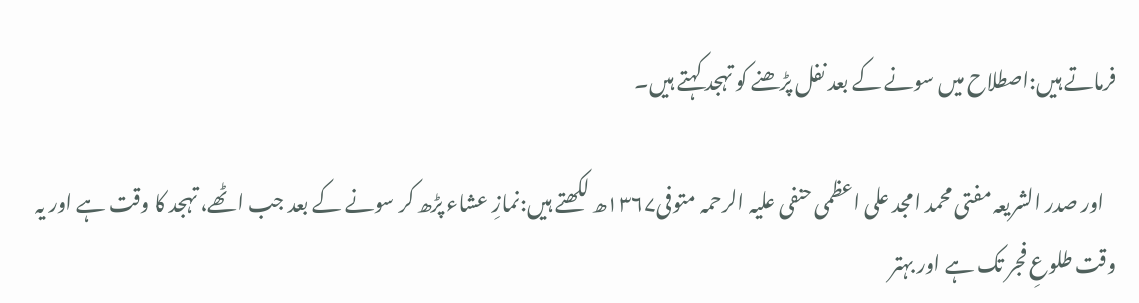فرماتے ہیں:اصطلاح میں سونے کے بعد نفل پڑھنے کو تہجد کہتے ہیں۔

   اور صدر الشریعہ مفتی محمد امجد علی اعظمی حنفی علیہ الرحمہ متوفی۱۳۶۷ھ لکھتے ہیں:نمازِ عشاء پڑھ کر سونے کے بعد جب اٹھے، تہجد کا وقت ہے اور یہ وقت طلوعِ فجر تک ہے اور بہتر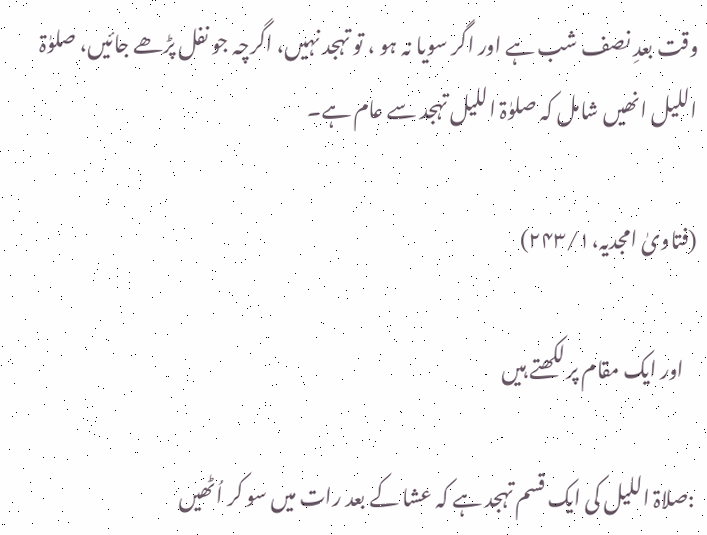وقت بعدِ نصف شب ہے اور اگر سویا نہ ہو ، تو تہجد نہیں، اگرچہ جو نفل پڑھے جائیں، صلوٰۃ اللیل انھیں شامل کہ صلوٰۃ اللیل تہجد سے عام ہے۔

(فتاویٰ امجدیہ،۲۴۳/۱)

   اور ایک مقام پر لکھتے ہیں

:صلاۃ اللیل کی ایک قسم تہجد ہے کہ عشا کے بعد رات میں سو کر اُٹھیں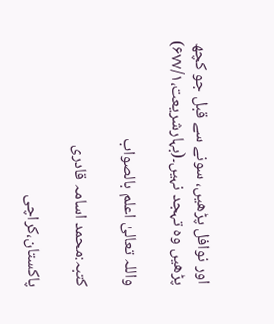اور نوافل پڑھیں، سونے سے قبل جو کچھ پڑھیں وہ تہجد نہیں۔(بہارشریعت،۶۷۷/۱)

واللہ تعالیٰ اعلم بالصواب

کتبہ:محمد اسامہ قادری

پاکستان،کراچی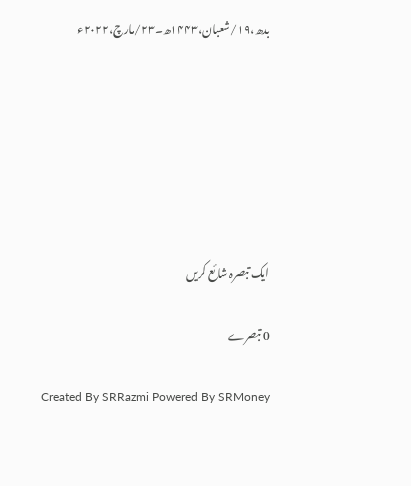بدھ،۱۹/شعبان،۱۴۴۳ھ۔۲۳/مارچ،۲۰۲۲ء







ایک تبصرہ شائع کریں

0 تبصرے

Created By SRRazmi Powered By SRMoney